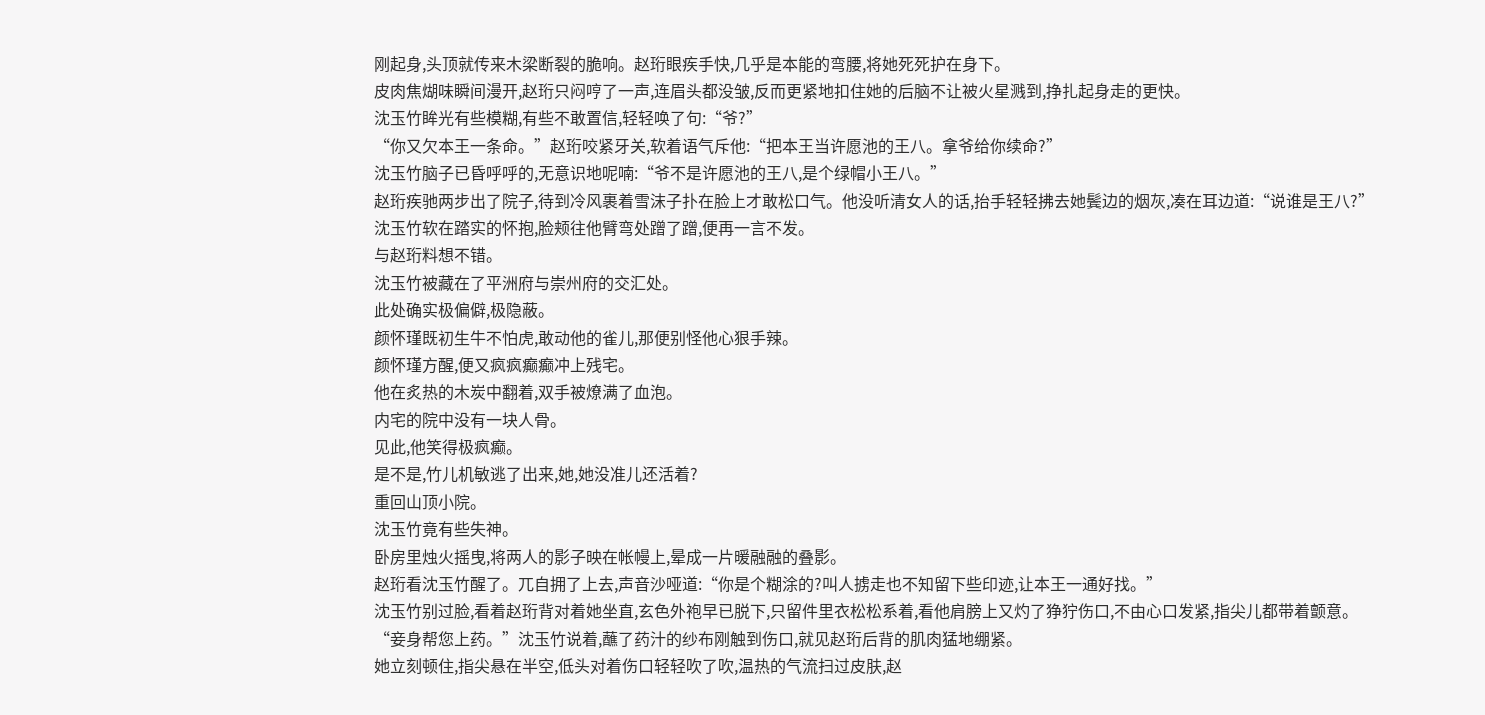刚起身,头顶就传来木梁断裂的脆响。赵珩眼疾手快,几乎是本能的弯腰,将她死死护在身下。
皮肉焦煳味瞬间漫开,赵珩只闷哼了一声,连眉头都没皱,反而更紧地扣住她的后脑不让被火星溅到,挣扎起身走的更快。
沈玉竹眸光有些模糊,有些不敢置信,轻轻唤了句:“爷?”
“你又欠本王一条命。”赵珩咬紧牙关,软着语气斥他:“把本王当许愿池的王八。拿爷给你续命?”
沈玉竹脑子已昏呼呼的,无意识地呢喃:“爷不是许愿池的王八,是个绿帽小王八。”
赵珩疾驰两步出了院子,待到冷风裹着雪沫子扑在脸上才敢松口气。他没听清女人的话,抬手轻轻拂去她鬓边的烟灰,凑在耳边道:“说谁是王八?”
沈玉竹软在踏实的怀抱,脸颊往他臂弯处蹭了蹭,便再一言不发。
与赵珩料想不错。
沈玉竹被藏在了平洲府与崇州府的交汇处。
此处确实极偏僻,极隐蔽。
颜怀瑾既初生牛不怕虎,敢动他的雀儿,那便别怪他心狠手辣。
颜怀瑾方醒,便又疯疯癫癫冲上残宅。
他在炙热的木炭中翻着,双手被燎满了血泡。
内宅的院中没有一块人骨。
见此,他笑得极疯癫。
是不是,竹儿机敏逃了出来,她,她没准儿还活着?
重回山顶小院。
沈玉竹竟有些失神。
卧房里烛火摇曳,将两人的影子映在帐幔上,晕成一片暖融融的叠影。
赵珩看沈玉竹醒了。兀自拥了上去,声音沙哑道:“你是个糊涂的?叫人掳走也不知留下些印迹,让本王一通好找。”
沈玉竹别过脸,看着赵珩背对着她坐直,玄色外袍早已脱下,只留件里衣松松系着,看他肩膀上又灼了狰狞伤口,不由心口发紧,指尖儿都带着颤意。
“妾身帮您上药。”沈玉竹说着,蘸了药汁的纱布刚触到伤口,就见赵珩后背的肌肉猛地绷紧。
她立刻顿住,指尖悬在半空,低头对着伤口轻轻吹了吹,温热的气流扫过皮肤,赵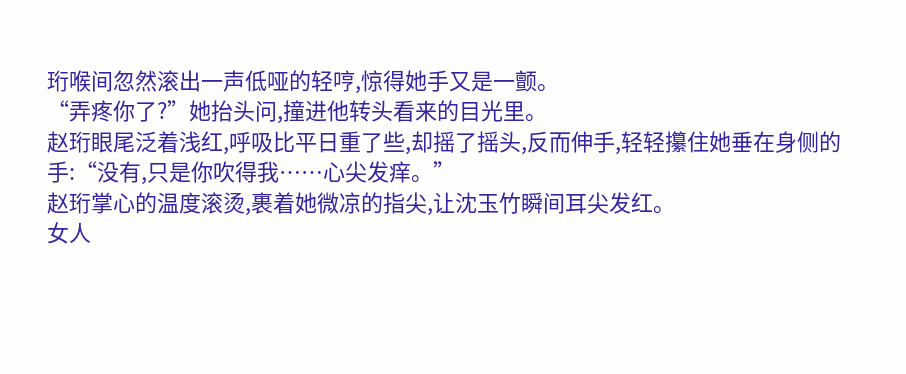珩喉间忽然滚出一声低哑的轻哼,惊得她手又是一颤。
“弄疼你了?”她抬头问,撞进他转头看来的目光里。
赵珩眼尾泛着浅红,呼吸比平日重了些,却摇了摇头,反而伸手,轻轻攥住她垂在身侧的手:“没有,只是你吹得我……心尖发痒。”
赵珩掌心的温度滚烫,裹着她微凉的指尖,让沈玉竹瞬间耳尖发红。
女人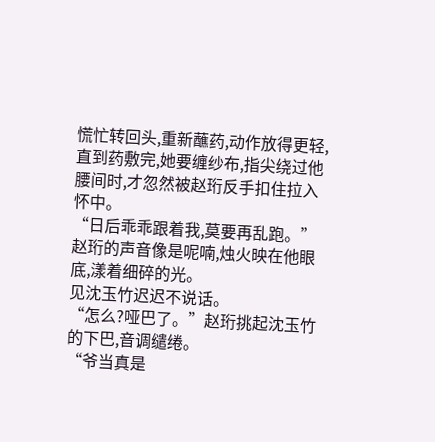慌忙转回头,重新蘸药,动作放得更轻,直到药敷完,她要缠纱布,指尖绕过他腰间时,才忽然被赵珩反手扣住拉入怀中。
“日后乖乖跟着我,莫要再乱跑。”赵珩的声音像是呢喃,烛火映在他眼底,漾着细碎的光。
见沈玉竹迟迟不说话。
“怎么?哑巴了。”赵珩挑起沈玉竹的下巴,音调缱绻。
“爷当真是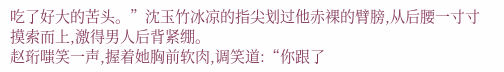吃了好大的苦头。”沈玉竹冰凉的指尖划过他赤裸的臂膀,从后腰一寸寸摸索而上,激得男人后背紧绷。
赵珩嗤笑一声,握着她胸前软肉,调笑道:“你跟了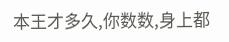本王才多久,你数数,身上都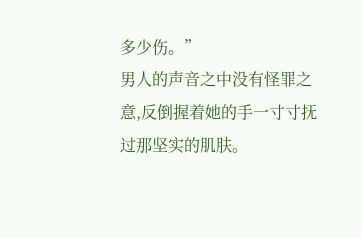多少伤。”
男人的声音之中没有怪罪之意,反倒握着她的手一寸寸抚过那坚实的肌肤。